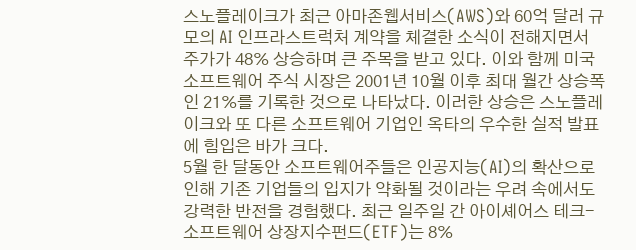스노플레이크가 최근 아마존웹서비스(AWS)와 60억 달러 규모의 AI 인프라스트럭처 계약을 체결한 소식이 전해지면서 주가가 48% 상승하며 큰 주목을 받고 있다. 이와 함께 미국 소프트웨어 주식 시장은 2001년 10월 이후 최대 월간 상승폭인 21%를 기록한 것으로 나타났다. 이러한 상승은 스노플레이크와 또 다른 소프트웨어 기업인 옥타의 우수한 실적 발표에 힘입은 바가 크다.
5월 한 달동안 소프트웨어주들은 인공지능(AI)의 확산으로 인해 기존 기업들의 입지가 약화될 것이라는 우려 속에서도 강력한 반전을 경험했다. 최근 일주일 간 아이셰어스 테크-소프트웨어 상장지수펀드(ETF)는 8%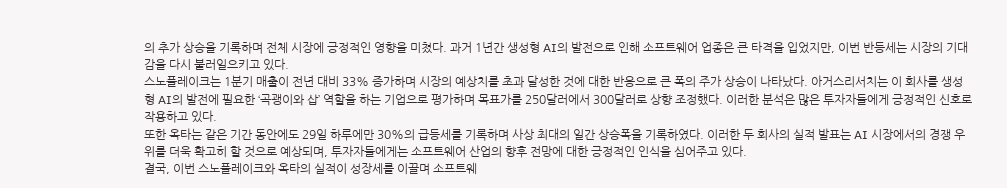의 추가 상승을 기록하며 전체 시장에 긍정적인 영향을 미쳤다. 과거 1년간 생성형 AI의 발전으로 인해 소프트웨어 업종은 큰 타격을 입었지만, 이번 반등세는 시장의 기대감을 다시 불러일으키고 있다.
스노플레이크는 1분기 매출이 전년 대비 33% 증가하며 시장의 예상치를 초과 달성한 것에 대한 반응으로 큰 폭의 주가 상승이 나타났다. 아거스리서치는 이 회사를 생성형 AI의 발전에 필요한 ‘곡괭이와 삽’ 역할을 하는 기업으로 평가하며 목표가를 250달러에서 300달러로 상향 조정했다. 이러한 분석은 많은 투자자들에게 긍정적인 신호로 작용하고 있다.
또한 옥타는 같은 기간 동안에도 29일 하루에만 30%의 급등세를 기록하며 사상 최대의 일간 상승폭을 기록하였다. 이러한 두 회사의 실적 발표는 AI 시장에서의 경쟁 우위를 더욱 확고히 할 것으로 예상되며, 투자자들에게는 소프트웨어 산업의 향후 전망에 대한 긍정적인 인식을 심어주고 있다.
결국, 이번 스노플레이크와 옥타의 실적이 성장세를 이끌며 소프트웨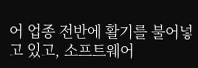어 업종 전반에 활기를 불어넣고 있고, 소프트웨어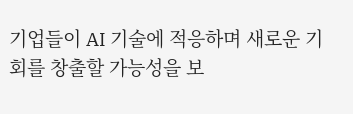기업들이 AI 기술에 적응하며 새로운 기회를 창출할 가능성을 보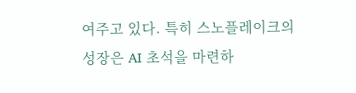여주고 있다. 특히 스노플레이크의 성장은 AI 초석을 마련하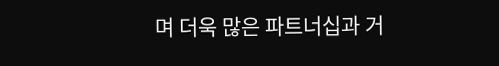며 더욱 많은 파트너십과 거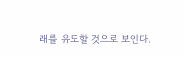래를 유도할 것으로 보인다.